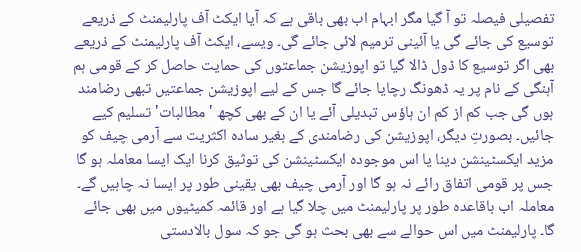تفصیلی فیصلہ تو آ گیا مگر ابہام اب بھی باقی ہے کہ آیا ایکٹ آف پارلیمنٹ کے ذریعے توسیع کی جائے گی یا آئینی ترمیم لائی جائے گی۔ ویسے، ایکٹ آف پارلیمنٹ کے ذریعے بھی اگر توسیع کا ڈول ڈالا گیا تو اپوزیشن جماعتوں کی حمایت حاصل کر کے قومی ہم آہنگی کے نام پر یہ ڈھونگ رچایا جائے گا جس کے لیے اپوزیشن جماعتیں تبھی رضامند ہوں گی جب کم از کم ان ہاؤس تبدیلی آئے یا ان کے بھی کچھ 'مطالبات'تسلیم کیے جائیں۔ بصورتِ دیگر، اپوزیشن کی رضامندی کے بغیر سادہ اکثریت سے آرمی چیف کو مزید ایکسٹینشن دینا یا اس موجودہ ایکسٹینشن کی توثیق کرنا ایک ایسا معاملہ ہو گا جس پر قومی اتفاق رائے نہ ہو گا اور آرمی چیف بھی یقینی طور پر ایسا نہ چاہیں گے۔ معاملہ اب باقاعدہ طور پر پارلیمنٹ میں چلا گیا ہے اور قائمہ کمیٹیوں میں بھی جائے گا۔ پارلیمنٹ میں اس حوالے سے بھی بحث ہو گی جو کہ سول بالادستی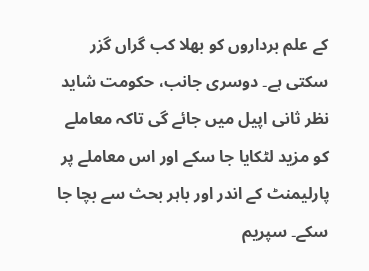کے علم برداروں کو بھلا کب گراں گزر سکتی ہے۔ دوسری جانب، حکومت شاید نظر ثانی اپیل میں جائے گی تاکہ معاملے کو مزید لٹکایا جا سکے اور اس معاملے پر پارلیمنٹ کے اندر اور باہر بحث سے بچا جا سکے۔ سپریم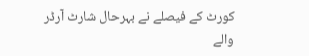کورٹ کے فیصلے نے بہرحال شارٹ آرڈر والے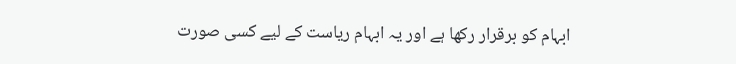ابہام کو برقرار رکھا ہے اور یہ ابہام ریاست کے لیے کسی صورت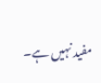مفید نہیں ہے۔